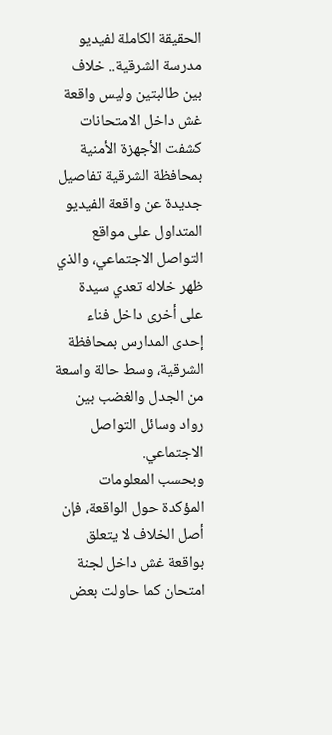الحقيقة الكاملة لفيديو مدرسة الشرقية.. خلاف بين طالبتين وليس واقعة غش داخل الامتحانات
كشفت الأجهزة الأمنية بمحافظة الشرقية تفاصيل جديدة عن واقعة الفيديو المتداول على مواقع التواصل الاجتماعي، والذي ظهر خلاله تعدي سيدة على أخرى داخل فناء إحدى المدارس بمحافظة الشرقية، وسط حالة واسعة من الجدل والغضب بين رواد وسائل التواصل الاجتماعي.
وبحسب المعلومات المؤكدة حول الواقعة، فإن أصل الخلاف لا يتعلق بواقعة غش داخل لجنة امتحان كما حاولت بعض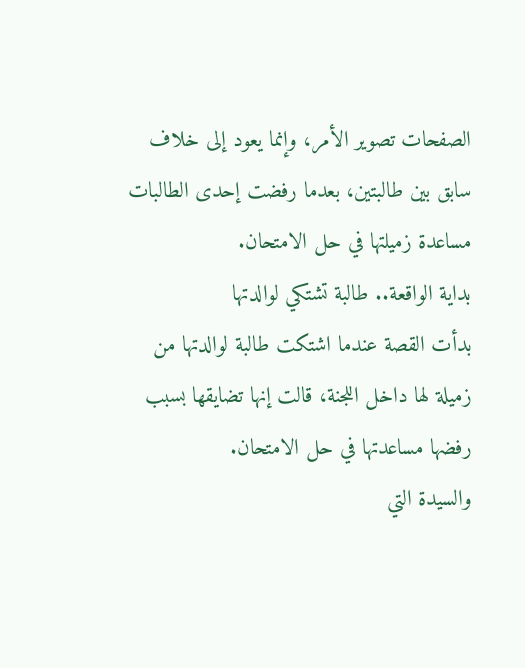الصفحات تصوير الأمر، وإنما يعود إلى خلاف سابق بين طالبتين، بعدما رفضت إحدى الطالبات مساعدة زميلتها في حل الامتحان.
بداية الواقعة.. طالبة تشتكي لوالدتها
بدأت القصة عندما اشتكت طالبة لوالدتها من زميلة لها داخل اللجنة، قالت إنها تضايقها بسبب رفضها مساعدتها في حل الامتحان.
والسيدة التي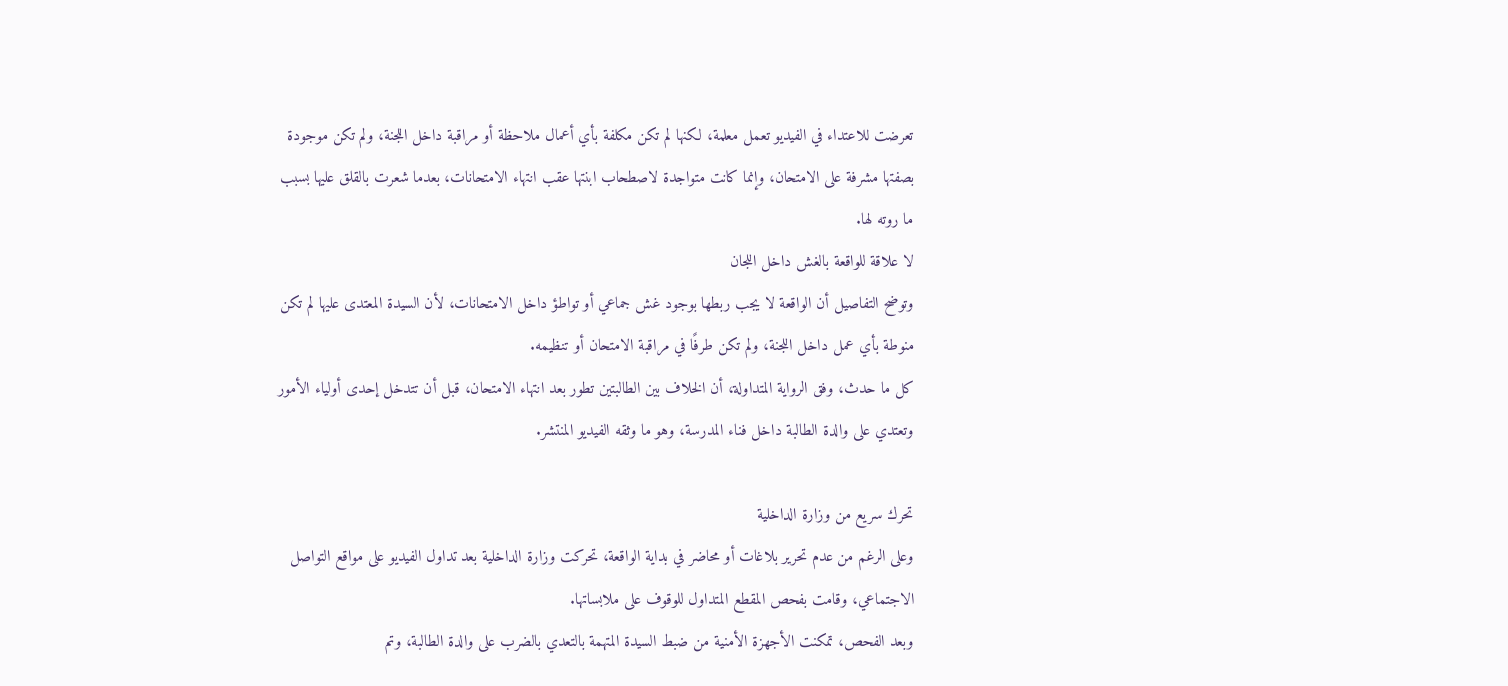تعرضت للاعتداء في الفيديو تعمل معلمة، لكنها لم تكن مكلفة بأي أعمال ملاحظة أو مراقبة داخل اللجنة، ولم تكن موجودة بصفتها مشرفة على الامتحان، وإنما كانت متواجدة لاصطحاب ابنتها عقب انتهاء الامتحانات، بعدما شعرت بالقلق عليها بسبب ما روته لها.
لا علاقة للواقعة بالغش داخل اللجان
وتوضح التفاصيل أن الواقعة لا يجب ربطها بوجود غش جماعي أو تواطؤ داخل الامتحانات، لأن السيدة المعتدى عليها لم تكن منوطة بأي عمل داخل اللجنة، ولم تكن طرفًا في مراقبة الامتحان أو تنظيمه.
كل ما حدث، وفق الرواية المتداولة، أن الخلاف بين الطالبتين تطور بعد انتهاء الامتحان، قبل أن تتدخل إحدى أولياء الأمور وتعتدي على والدة الطالبة داخل فناء المدرسة، وهو ما وثقه الفيديو المنتشر.

تحرك سريع من وزارة الداخلية
وعلى الرغم من عدم تحرير بلاغات أو محاضر في بداية الواقعة، تحركت وزارة الداخلية بعد تداول الفيديو على مواقع التواصل الاجتماعي، وقامت بفحص المقطع المتداول للوقوف على ملابساتها.
وبعد الفحص، تمكنت الأجهزة الأمنية من ضبط السيدة المتهمة بالتعدي بالضرب على والدة الطالبة، وتم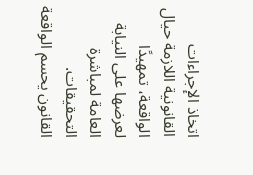اتخاذ الإجراءات القانونية اللازمة حيال الواقعة، تمهيدًا لعرضها على النيابة العامة لمباشرة التحقيقات.
القانون يحسم الواقعة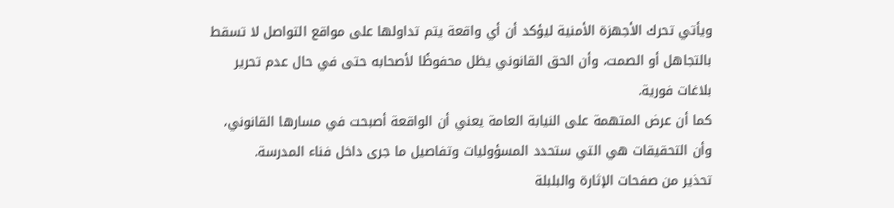ويأتي تحرك الأجهزة الأمنية ليؤكد أن أي واقعة يتم تداولها على مواقع التواصل لا تسقط بالتجاهل أو الصمت، وأن الحق القانوني يظل محفوظًا لأصحابه حتى في حال عدم تحرير بلاغات فورية.
كما أن عرض المتهمة على النيابة العامة يعني أن الواقعة أصبحت في مسارها القانوني، وأن التحقيقات هي التي ستحدد المسؤوليات وتفاصيل ما جرى داخل فناء المدرسة.
تحذير من صفحات الإثارة والبلبلة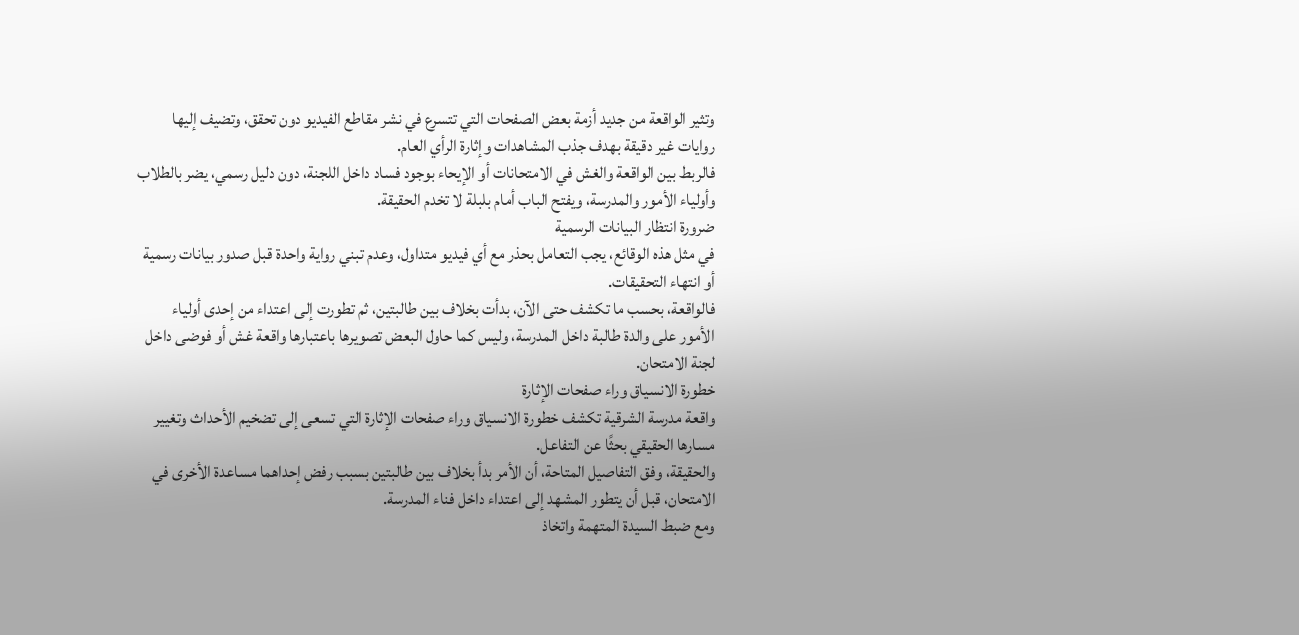وتثير الواقعة من جديد أزمة بعض الصفحات التي تتسرع في نشر مقاطع الفيديو دون تحقق، وتضيف إليها روايات غير دقيقة بهدف جذب المشاهدات وإثارة الرأي العام.
فالربط بين الواقعة والغش في الامتحانات أو الإيحاء بوجود فساد داخل اللجنة، دون دليل رسمي، يضر بالطلاب وأولياء الأمور والمدرسة، ويفتح الباب أمام بلبلة لا تخدم الحقيقة.
ضرورة انتظار البيانات الرسمية
في مثل هذه الوقائع، يجب التعامل بحذر مع أي فيديو متداول، وعدم تبني رواية واحدة قبل صدور بيانات رسمية أو انتهاء التحقيقات.
فالواقعة، بحسب ما تكشف حتى الآن، بدأت بخلاف بين طالبتين، ثم تطورت إلى اعتداء من إحدى أولياء الأمور على والدة طالبة داخل المدرسة، وليس كما حاول البعض تصويرها باعتبارها واقعة غش أو فوضى داخل لجنة الامتحان.
خطورة الانسياق وراء صفحات الإثارة
واقعة مدرسة الشرقية تكشف خطورة الانسياق وراء صفحات الإثارة التي تسعى إلى تضخيم الأحداث وتغيير مسارها الحقيقي بحثًا عن التفاعل.
والحقيقة، وفق التفاصيل المتاحة، أن الأمر بدأ بخلاف بين طالبتين بسبب رفض إحداهما مساعدة الأخرى في الامتحان، قبل أن يتطور المشهد إلى اعتداء داخل فناء المدرسة.
ومع ضبط السيدة المتهمة واتخاذ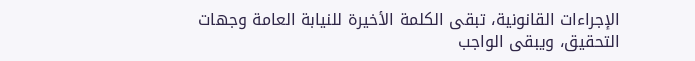الإجراءات القانونية، تبقى الكلمة الأخيرة للنيابة العامة وجهات التحقيق، ويبقى الواجب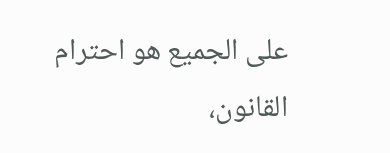على الجميع هو احترام القانون،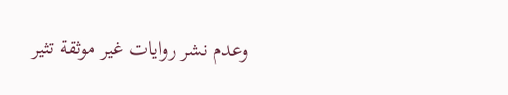وعدم نشر روايات غير موثقة تثير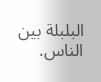البلبلة بين الناس.